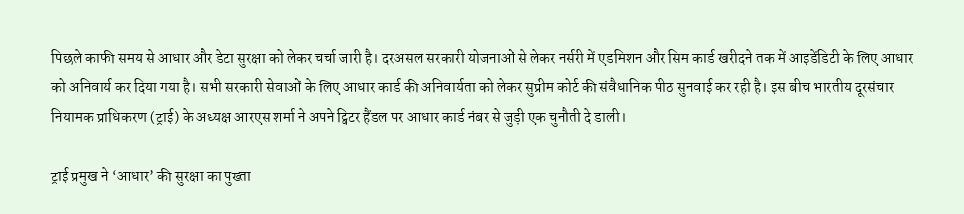पिछले काफी समय से आधार और डेटा सुरक्षा को लेकर चर्चा जारी है। दरअसल सरकारी योजनाओं से लेकर नर्सरी में एडमिशन और सिम कार्ड खरीदने तक में आइडेंडिटी के लिए आधार को अनिवार्य कर दिया गया है। सभी सरकारी सेवाओं के लिए आधार कार्ड की अनिवार्यता को लेकर सुप्रीम कोर्ट की संवैधानिक पीठ सुनवाई कर रही है। इस बीच भारतीय दूरसंचार नियामक प्राधिकरण (ट्राई) के अध्यक्ष आरएस शर्मा ने अपने ट्विटर हैंडल पर आधार कार्ड नंबर से जुड़ी एक चुनौती दे डाली।

ट्राई प्रमुख ने ‘आधार’ की सुरक्षा का पुख्ता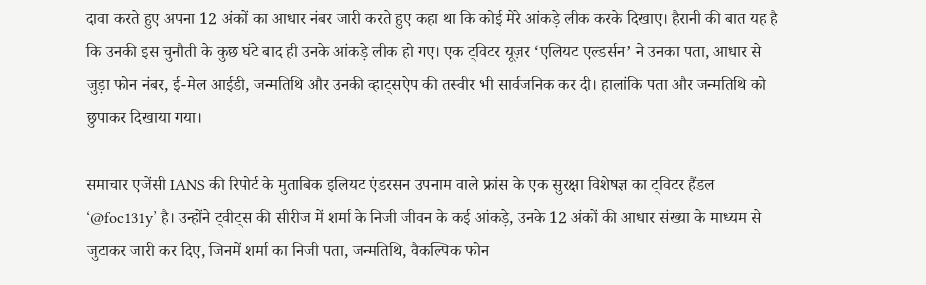दावा करते हुए अपना 12 अंकों का आधार नंबर जारी करते हुए कहा था कि कोई मेरे आंकड़े लीक करके दिखाए। हैरानी की बात यह है कि उनकी इस चुनौती के कुछ घंटे बाद ही उनके आंकड़े लीक हो गए। एक ट्विटर यूज़र ‘एलियट एल्डर्सन’ ने उनका पता, आधार से जुड़ा फोन नंबर, ई-मेल आईडी, जन्मतिथि और उनकी व्हाट्सऐप की तस्वीर भी सार्वजनिक कर दी। हालांकि पता और जन्मतिथि को छुपाकर दिखाया गया।

समाचार एजेंसी IANS की रिपोर्ट के मुताबिक इलियट एंडरसन उपनाम वाले फ्रांस के एक सुरक्षा विशेषज्ञ का ट्विटर हैंडल ‘@foc131y’ है। उन्होंने ट्वीट्स की सीरीज में शर्मा के निजी जीवन के कई आंकड़े, उनके 12 अंकों की आधार संख्या के माध्यम से जुटाकर जारी कर दिए, जिनमें शर्मा का निजी पता, जन्मतिथि, वैकल्पिक फोन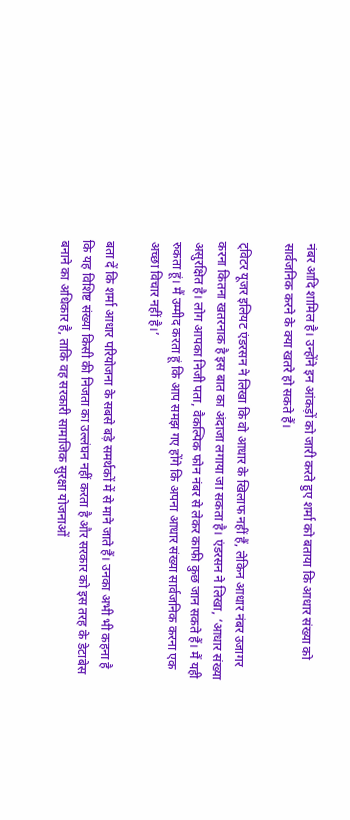नंबर आदि शामिल है। उन्होंने इन आंकड़ों को जारी करते हुए शर्मा को बताया कि आधार संख्या को सार्वजनिक करने के क्या खतरे हो सकते हैं।

ट्विटर यूजर इलियट एंडरसन ने लिखा कि वो आधार के खिलाफ नहीं हैं, लेकिन आधार नंबर उजागर करना कितना खतरनाक है इस बात का अंदाजा लगाया जा सकता है। एंडरसन ने लिखा, ‘आधार संख्या असुरक्षित है। लोग आपका निजी पता, वैकल्पिक फोन नंबर से लेकर काफी कुछ जान सकते हैं। मैं यही रुकता हूं। मैं उम्मीद करता हूं कि आप समझ गए होंगे कि अपना आधार संख्या सार्वजनिक करना एक अच्छा विचार नहीं है।’

बता दें कि शर्मा आधार परियोजना के सबसे बड़े समर्थकों में से माने जाते हैं। उनका अभी भी कहना है कि यह विशिष्ट संख्या किसी की निजता का उल्लंघन नहीं करता है और सरकार को इस तरह के डेटाबेस बनाने का अधिकार है, ताकि वह सरकारी सामाजिक सुरक्षा योजनाओं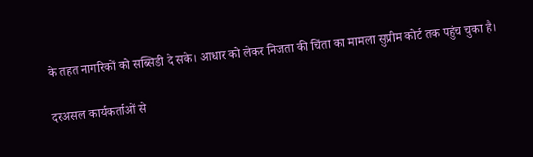के तहत नागरिकों को सब्सिडी दे सके। आधार को लेकर निजता की चिंता का मामला सुप्रीम कोर्ट तक पहुंच चुका है।

दरअसल कार्यकर्ताओं से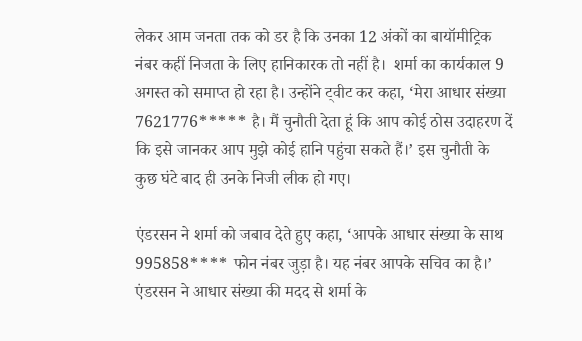लेकर आम जनता तक को डर है कि उनका 12 अंकों का बायॉमीट्रिक नंबर कहीं निजता के लिए हानिकारक तो नहीं है।  शर्मा का कार्यकाल 9 अगस्त को समाप्त हो रहा है। उन्होंने ट्वीट कर कहा, ‘मेरा आधार संख्या 7621776***** है। मैं चुनौती देता हूं कि आप कोई ठोस उदाहरण दें कि इसे जानकर आप मुझे कोई हानि पहुंचा सकते हैं।’ इस चुनौती के कुछ घंटे बाद ही उनके निजी लीक हो गए।

एंडरसन ने शर्मा को जबाव देते हुए कहा, ‘आपके आधार संख्या के साथ 995858**** फोन नंबर जुड़ा है। यह नंबर आपके सचिव का है।’ एंडरसन ने आधार संख्या की मदद से शर्मा के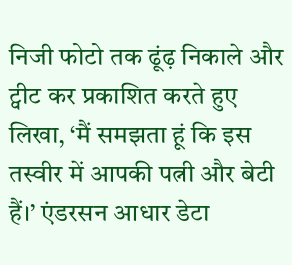निजी फोटो तक ढूंढ़ निकाले और ट्वीट कर प्रकाशित करते हुए लिखा, ‘मैं समझता हूं कि इस तस्वीर में आपकी पत्नी और बेटी हैं।’ एंडरसन आधार डेटा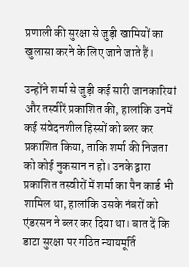प्रणाली की सुरक्षा से जुड़ी खामियों का खुलासा करने के लिए जाने जाते हैं।

उन्होंने शर्मा से जुड़ी कई सारी जानकारियां और तस्वीरें प्रकाशित की, हालांकि उनमें कई संवेदनशील हिस्सों को ब्लर कर प्रकाशित किया, ताकि शर्मा की निजता को कोई नुकसान न हो। उनके द्वारा प्रकाशित तस्वीरों में शर्मा का पैन कार्ड भी शामिल था, हालांकि उसके नंबरों को एंडरसन ने ब्लर कर दिया था। बात दें कि डाटा सुरक्षा पर गठित न्यायमूर्ति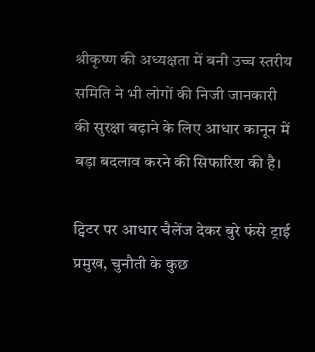श्रीकृष्ण की अध्यक्षता में बनी उच्च स्तरीय समिति ने भी लोगों की निजी जानकारी की सुरक्षा बढ़ाने के लिए आधार कानून में बड़ा बदलाव करने की सिफारिश की है।

ट्विटर पर आधार चैलेंज देकर बुरे फंसे ट्राई प्रमुख, चुनौती के कुछ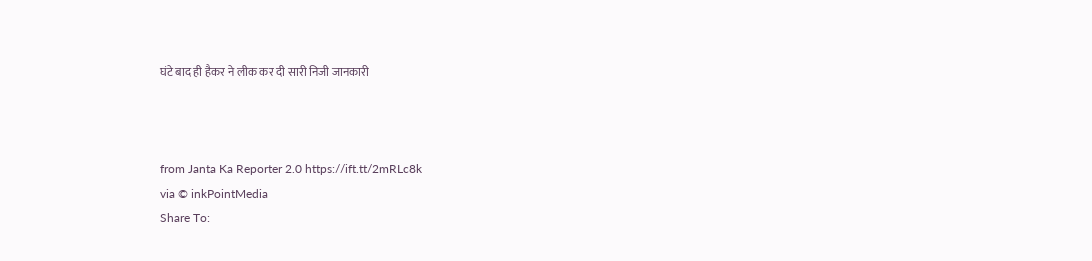घंटे बाद ही हैकर ने लीक कर दी सारी निजी जानकारी



from Janta Ka Reporter 2.0 https://ift.tt/2mRLc8k
via © inkPointMedia
Share To: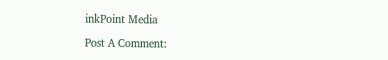inkPoint Media

Post A Comment: